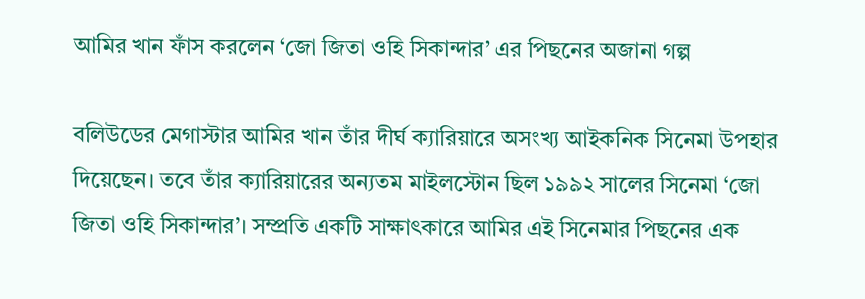আমির খান ফাঁস করলেন ‘জো জিতা ওহি সিকান্দার’ এর পিছনের অজানা গল্প

বলিউডের মেগাস্টার আমির খান তাঁর দীর্ঘ ক্যারিয়ারে অসংখ্য আইকনিক সিনেমা উপহার দিয়েছেন। তবে তাঁর ক্যারিয়ারের অন্যতম মাইলস্টোন ছিল ১৯৯২ সালের সিনেমা ‘জো জিতা ওহি সিকান্দার’। সম্প্রতি একটি সাক্ষাৎকারে আমির এই সিনেমার পিছনের এক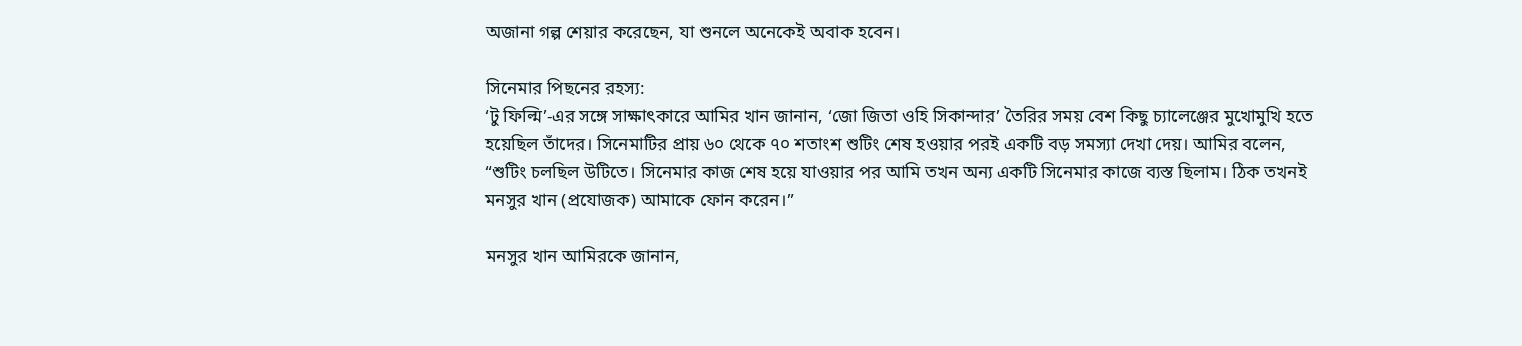অজানা গল্প শেয়ার করেছেন, যা শুনলে অনেকেই অবাক হবেন।

সিনেমার পিছনের রহস্য:
‘টু ফিল্মি’-এর সঙ্গে সাক্ষাৎকারে আমির খান জানান, ‘জো জিতা ওহি সিকান্দার’ তৈরির সময় বেশ কিছু চ্যালেঞ্জের মুখোমুখি হতে হয়েছিল তাঁদের। সিনেমাটির প্রায় ৬০ থেকে ৭০ শতাংশ শুটিং শেষ হওয়ার পরই একটি বড় সমস্যা দেখা দেয়। আমির বলেন, “শুটিং চলছিল উটিতে। সিনেমার কাজ শেষ হয়ে যাওয়ার পর আমি তখন অন্য একটি সিনেমার কাজে ব্যস্ত ছিলাম। ঠিক তখনই মনসুর খান (প্রযোজক) আমাকে ফোন করেন।”

মনসুর খান আমিরকে জানান,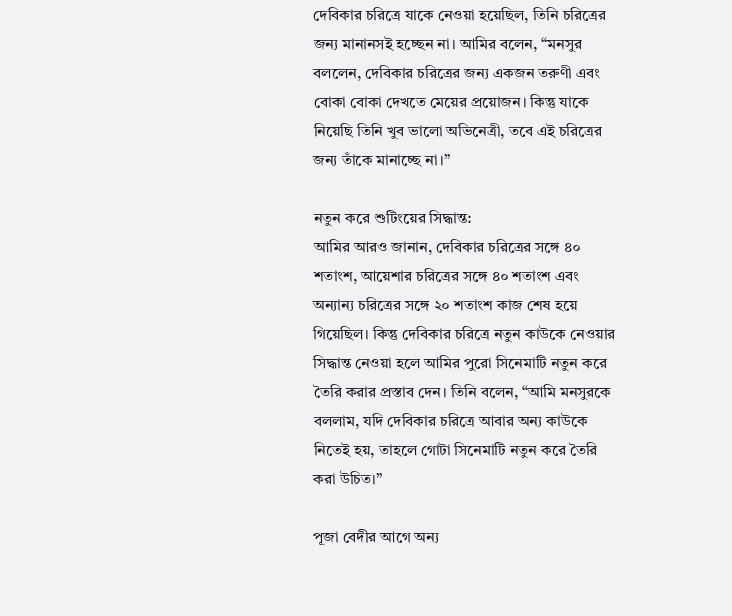দেবিকার চরিত্রে যাকে নেওয়া হয়েছিল, তিনি চরিত্রের জন্য মানানসই হচ্ছেন না। আমির বলেন, “মনসুর বললেন, দেবিকার চরিত্রের জন্য একজন তরুণী এবং বোকা বোকা দেখতে মেয়ের প্রয়োজন। কিন্তু যাকে নিয়েছি তিনি খুব ভালো অভিনেত্রী, তবে এই চরিত্রের জন্য তাঁকে মানাচ্ছে না।”

নতুন করে শুটিংয়ের সিদ্ধান্ত:
আমির আরও জানান, দেবিকার চরিত্রের সঙ্গে ৪০ শতাংশ, আয়েশার চরিত্রের সঙ্গে ৪০ শতাংশ এবং অন্যান্য চরিত্রের সঙ্গে ২০ শতাংশ কাজ শেষ হয়ে গিয়েছিল। কিন্তু দেবিকার চরিত্রে নতুন কাউকে নেওয়ার সিদ্ধান্ত নেওয়া হলে আমির পুরো সিনেমাটি নতুন করে তৈরি করার প্রস্তাব দেন। তিনি বলেন, “আমি মনসুরকে বললাম, যদি দেবিকার চরিত্রে আবার অন্য কাউকে নিতেই হয়, তাহলে গোটা সিনেমাটি নতুন করে তৈরি করা উচিত।”

পূজা বেদীর আগে অন্য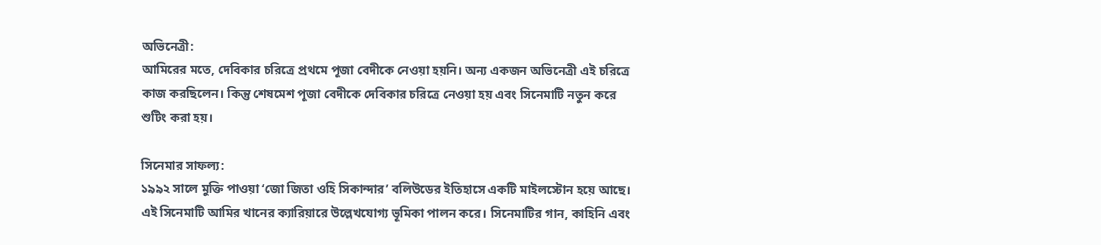অভিনেত্রী:
আমিরের মতে, দেবিকার চরিত্রে প্রথমে পূজা বেদীকে নেওয়া হয়নি। অন্য একজন অভিনেত্রী এই চরিত্রে কাজ করছিলেন। কিন্তু শেষমেশ পূজা বেদীকে দেবিকার চরিত্রে নেওয়া হয় এবং সিনেমাটি নতুন করে শুটিং করা হয়।

সিনেমার সাফল্য:
১৯৯২ সালে মুক্তি পাওয়া ‘জো জিতা ওহি সিকান্দার’ বলিউডের ইতিহাসে একটি মাইলস্টোন হয়ে আছে। এই সিনেমাটি আমির খানের ক্যারিয়ারে উল্লেখযোগ্য ভূমিকা পালন করে। সিনেমাটির গান, কাহিনি এবং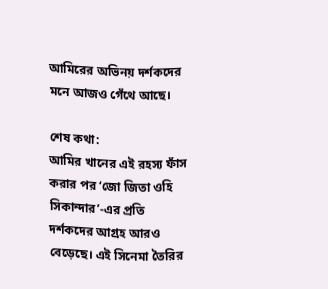আমিরের অভিনয় দর্শকদের মনে আজও গেঁথে আছে।

শেষ কথা:
আমির খানের এই রহস্য ফাঁস করার পর ‘জো জিতা ওহি সিকান্দার’-এর প্রতি দর্শকদের আগ্রহ আরও বেড়েছে। এই সিনেমা তৈরির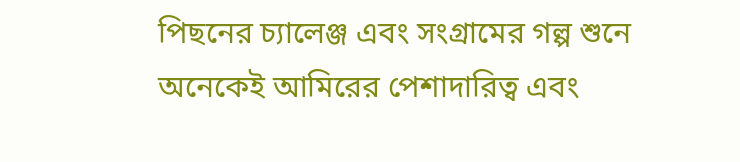পিছনের চ্যালেঞ্জ এবং সংগ্রামের গল্প শুনে অনেকেই আমিরের পেশাদারিত্ব এবং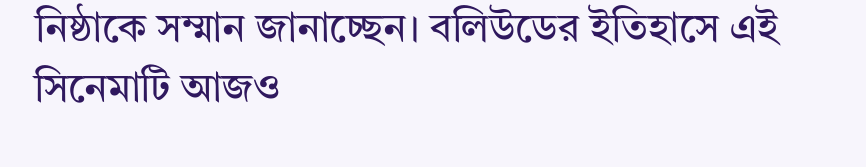নিষ্ঠাকে সম্মান জানাচ্ছেন। বলিউডের ইতিহাসে এই সিনেমাটি আজও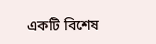একটি বিশেষ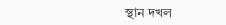স্থান দখল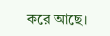করে আছে।